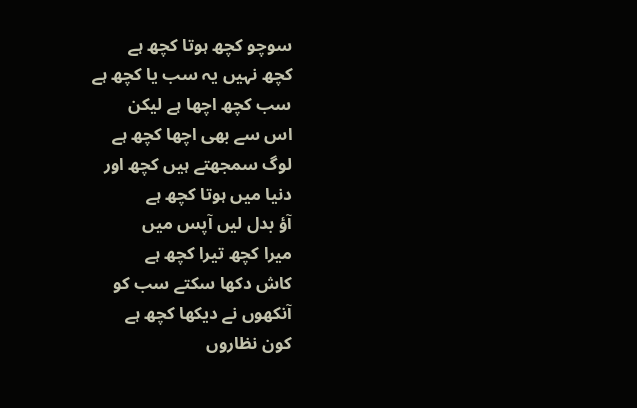سوچو کچھ ہوتا کچھ ہے
کچھ نہیں یہ سب یا کچھ ہے
سب کچھ اچھا ہے لیکن
اس سے بھی اچھا کچھ ہے
لوگ سمجھتے ہیں کچھ اور
دنیا میں ہوتا کچھ ہے
آؤ بدل لیں آپس میں
میرا کچھ تیرا کچھ ہے
کاش دکھا سکتے سب کو
آنکھوں نے دیکھا کچھ ہے
کون نظاروں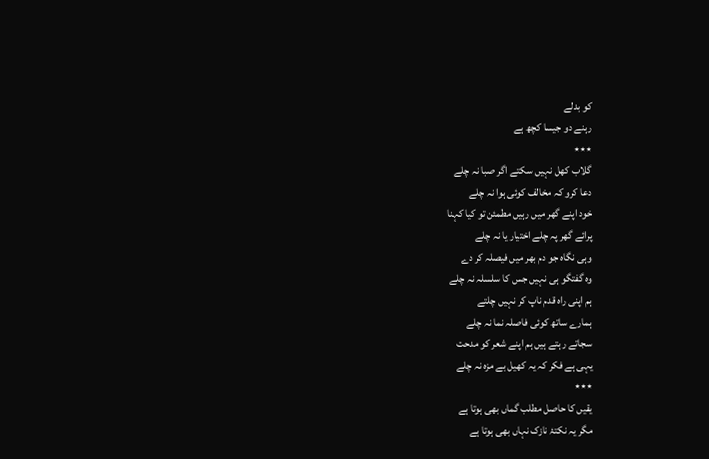کو بدلے
رہنے دو جیسا کچھ ہے
٭٭٭
گلاب کھل نہیں سکتے اگر صبا نہ چلے
دعا کرو کہ مخالف کوئی ہوا نہ چلے
خود اپنے گھر میں رہیں مطمئن تو کیا کہنا
پرائے گھر پہ چلے اختیار یا نہ چلے
وہی نگاہ جو دم بھر میں فیصلہ کر دے
وہ گفتگو ہی نہیں جس کا سلسلہ نہ چلے
ہم اپنی راہ قدم ناپ کر نہیں چلتے
ہمارے ساتھ کوئی فاصلہ نما نہ چلے
سجاتے رہتے ہیں ہم اپنے شعر کو مدحت
یہی ہے فکر کہ یہ کھیل بے مزہ نہ چلے
٭٭٭
یقیں کا حاصل مطلب گماں بھی ہوتا ہے
مگر یہ نکتۂ نازک نہاں بھی ہوتا ہے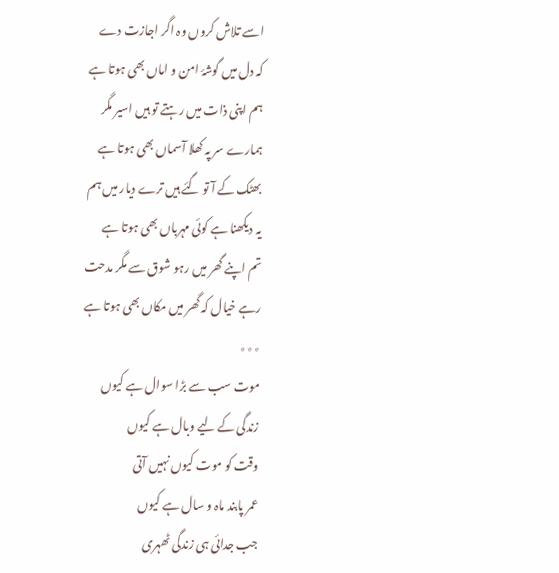اسے تلاش کروں وہ اگر اجازت دے
کہ دل میں گوشۂ امن و اماں بھی ہوتا ہے
ہم اپنی ذات میں رہتے تو ہیں اسیر مگر
ہمارے سر پہ کھلا آسماں بھی ہوتا ہے
بھٹک کے آ تو گئے ہیں ترے دیار میں ہم
یہ دیکھنا ہے کوئی مہرباں بھی ہوتا ہے
تم اپنے گھر میں رہو شوق سے مگر مدحت
رہے خیال کہ گھر میں مکاں بھی ہوتا ہے
٭٭٭
موت سب سے بڑا سوال ہے کیوں
زندگی کے لیے وبال ہے کیوں
وقت کو موت کیوں نہیں آتی
عمر پابند ماہ و سال ہے کیوں
جب جدائی ہی زندگی ٹھہری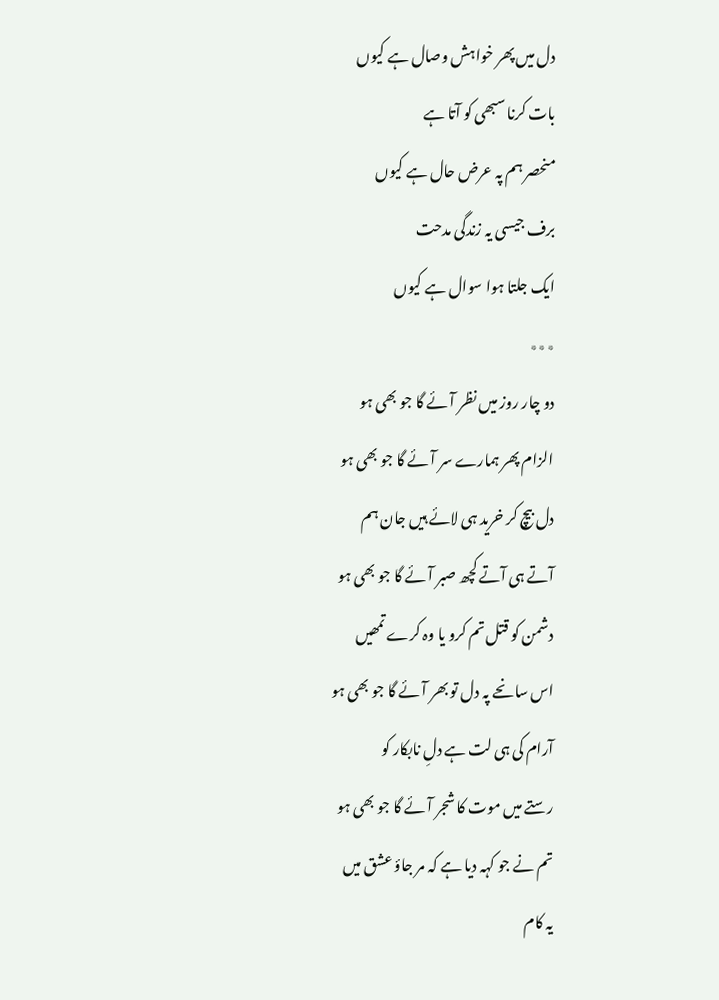دل میں پھر خواہش وصال ہے کیوں
بات کرنا سبھی کو آتا ہے
منحصر ہم پہ عرض حال ہے کیوں
برف جیسی یہ زندگی مدحت
ایک جلتا ہوا سوال ہے کیوں
٭٭٭
دو چار روز میں نظر آئے گا جو بھی ہو
الزام پھر ہمارے سر آئے گا جو بھی ہو
دل بیچ کر خرید ہی لائے ہیں جان ہم
آتے ہی آتے کچھ صبر آئے گا جو بھی ہو
دشمن کو قتل تم کرو یا وہ کرے تمھیں
اس سانحے پہ دل تو بھر آئے گا جو بھی ہو
آرام کی ہی لت ہے دلِ نابکار کو
رستے میں موت کا شجر آئے گا جو بھی ہو
تم نے جو کہہ دیا ہے کہ مر جاؤ عشق میں
یہ کام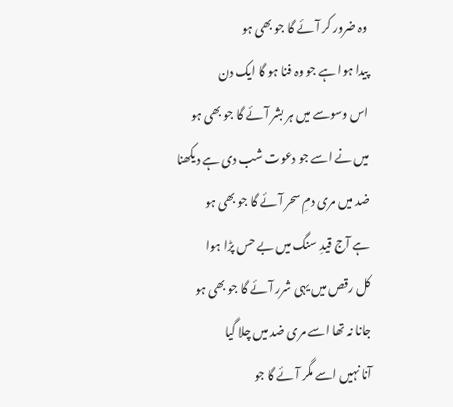وہ ضرور کر آئے گا جو بھی ہو
پیدا ہوا ہے جو وہ فنا ہو گا ایک دن
اس وسوسے میں ہر بشر آئے گا جو بھی ہو
میں نے اسے جو دعوت شب دی ہے دیکھنا
ضد میں مری دمِ سحر آئے گا جو بھی ہو
ہے آج قیدِ سنگ میں بے حس پڑا ہوا
کل رقص میں یہی شرر آئے گا جو بھی ہو
جانا نہ تھا اسے مری ضد میں چلا گیا
آنا نہیں اسے مگر آئے گا جو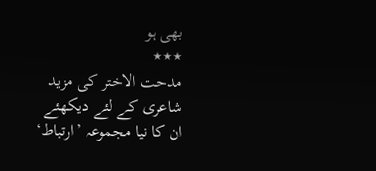بھی ہو
٭٭٭
مدحت الاختر کی مزید شاعری کے لئے دیکھئے ان کا نیا مجموعہ ’ارتباط‘